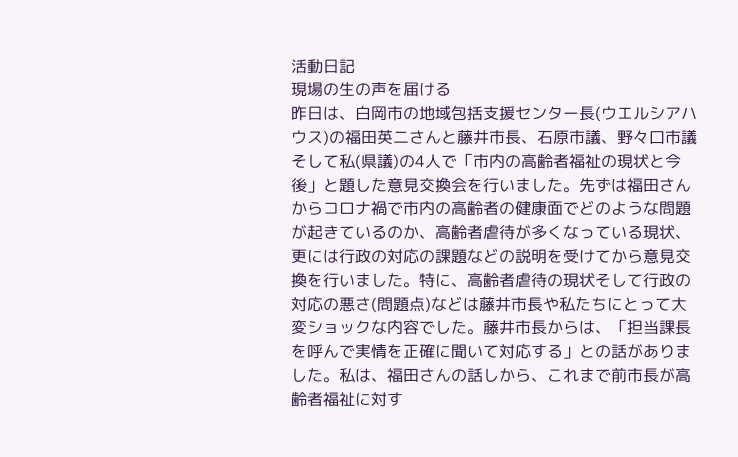活動日記
現場の生の声を届ける
昨日は、白岡市の地域包括支援センター長(ウエルシアハウス)の福田英二さんと藤井市長、石原市議、野々口市議そして私(県議)の4人で「市内の高齢者福祉の現状と今後」と題した意見交換会を行いました。先ずは福田さんからコロナ禍で市内の高齢者の健康面でどのような問題が起きているのか、高齢者虐待が多くなっている現状、更には行政の対応の課題などの説明を受けてから意見交換を行いました。特に、高齢者虐待の現状そして行政の対応の悪さ(問題点)などは藤井市長や私たちにとって大変ショックな内容でした。藤井市長からは、「担当課長を呼んで実情を正確に聞いて対応する」との話がありました。私は、福田さんの話しから、これまで前市長が高齢者福祉に対す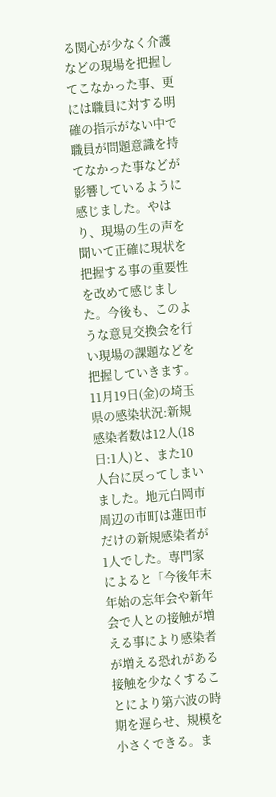る関心が少なく介護などの現場を把握してこなかった事、更には職員に対する明確の指示がない中で職員が問題意識を持てなかった事などが影響しているように感じました。やはり、現場の生の声を聞いて正確に現状を把握する事の重要性を改めて感じました。今後も、このような意見交換会を行い現場の課題などを把握していきます。
11月19日(金)の埼玉県の感染状況:新規感染者数は12人(18日:1人)と、また10人台に戻ってしまいました。地元白岡市周辺の市町は蓮田市だけの新規感染者が1人でした。専門家によると「今後年末年始の忘年会や新年会で人との接触が増える事により感染者が増える恐れがある接触を少なくすることにより第六波の時期を遅らせ、規模を小さくできる。ま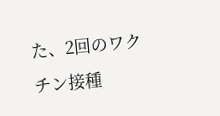た、2回のワクチン接種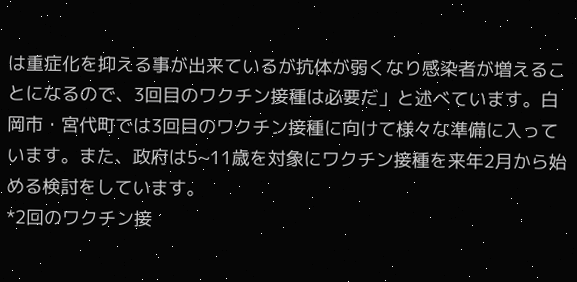は重症化を抑える事が出来ているが抗体が弱くなり感染者が増えることになるので、3回目のワクチン接種は必要だ」と述べています。白岡市・宮代町では3回目のワクチン接種に向けて様々な準備に入っています。また、政府は5~11歳を対象にワクチン接種を来年2月から始める検討をしています。
*2回のワクチン接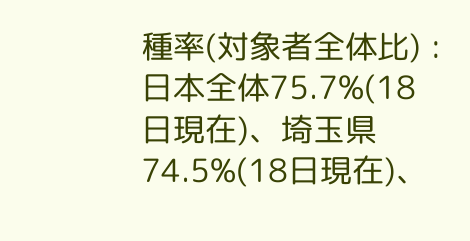種率(対象者全体比) : 日本全体75.7%(18日現在)、埼玉県74.5%(18日現在)、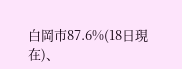白岡市87.6%(18日現在)、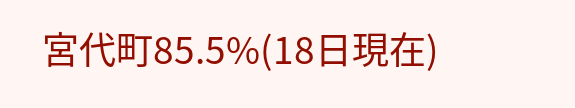宮代町85.5%(18日現在)